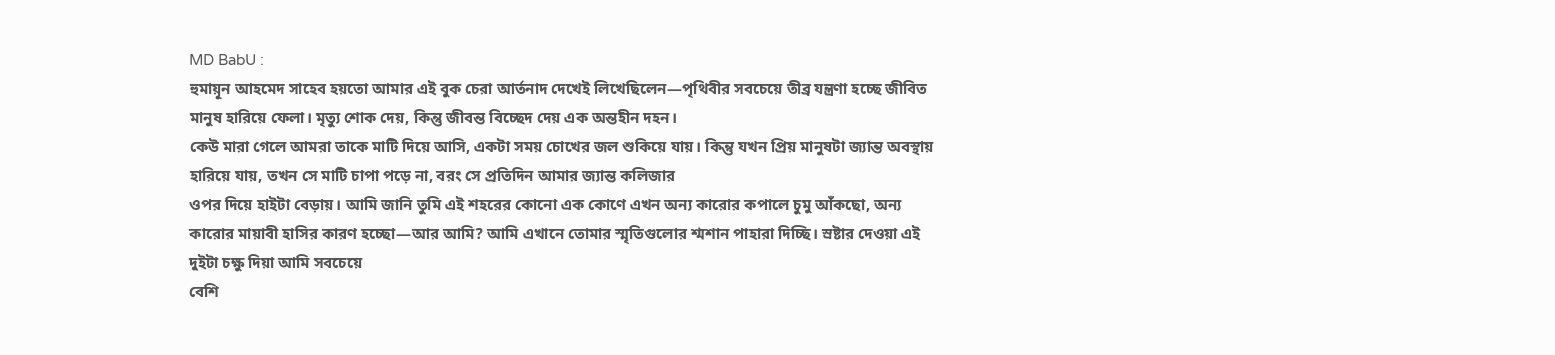MD BabU :
হুমায়ূন আহমেদ সাহেব হয়তো আমার এই বুক চেরা আর্তনাদ দেখেই লিখেছিলেন—পৃথিবীর সবচেয়ে তীব্র যন্ত্রণা হচ্ছে জীবিত মানুষ হারিয়ে ফেলা। মৃত্যু শোক দেয়, কিন্তু জীবন্ত বিচ্ছেদ দেয় এক অন্তহীন দহন।
কেউ মারা গেলে আমরা তাকে মাটি দিয়ে আসি, একটা সময় চোখের জল শুকিয়ে যায়। কিন্তু যখন প্রিয় মানুষটা জ্যান্ত অবস্থায় হারিয়ে যায়, তখন সে মাটি চাপা পড়ে না, বরং সে প্রতিদিন আমার জ্যান্ত কলিজার
ওপর দিয়ে হাইটা বেড়ায়। আমি জানি তুমি এই শহরের কোনো এক কোণে এখন অন্য কারোর কপালে চুমু আঁকছো, অন্য কারোর মায়াবী হাসির কারণ হচ্ছো—আর আমি? আমি এখানে তোমার স্মৃতিগুলোর শ্মশান পাহারা দিচ্ছি। স্রষ্টার দেওয়া এই দুইটা চক্ষু দিয়া আমি সবচেয়ে
বেশি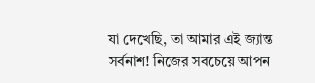যা দেখেছি, তা আমার এই জ্যান্ত সর্বনাশ! নিজের সবচেয়ে আপন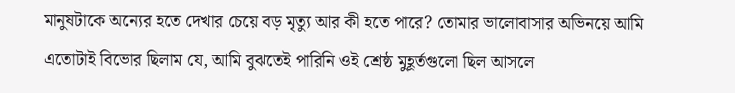মানুষটাকে অন্যের হতে দেখার চেয়ে বড় মৃত্যু আর কী হতে পারে? তোমার ভালোবাসার অভিনয়ে আমি এতোটাই বিভোর ছিলাম যে, আমি বুঝতেই পারিনি ওই শ্রেষ্ঠ মুহূর্তগুলো ছিল আসলে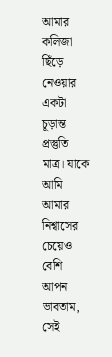আমার কলিজা ছিঁড়ে
নেওয়ার একটা চূড়ান্ত প্রস্তুতি মাত্র। যাকে আমি আমার নিশ্বাসের চেয়েও বেশি আপন ভাবতাম, সেই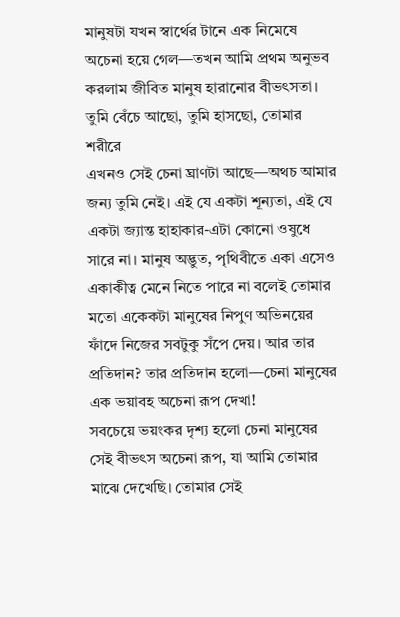মানুষটা যখন স্বার্থের টানে এক নিমেষে অচেনা হয়ে গেল—তখন আমি প্রথম অনুভব করলাম জীবিত মানুষ হারানোর বীভৎসতা। তুমি বেঁচে আছো, তুমি হাসছো, তোমার শরীরে
এখনও সেই চেনা ঘ্রাণটা আছে—অথচ আমার জন্য তুমি নেই। এই যে একটা শূন্যতা, এই যে একটা জ্যান্ত হাহাকার-এটা কোনো ওষুধে সারে না। মানুষ অদ্ভুত, পৃথিবীতে একা এসেও একাকীত্ব মেনে নিতে পারে না বলেই তোমার মতো একেকটা মানুষের নিপুণ অভিনয়ের ফাঁদে নিজের সবটুকু সঁপে দেয়। আর তার প্রতিদান? তার প্রতিদান হলো—চেনা মানুষের এক ভয়াবহ অচেনা রূপ দেখা!
সবচেয়ে ভয়ংকর দৃশ্য হলো চেনা মানুষের সেই বীভৎস অচেনা রূপ, যা আমি তোমার মাঝে দেখেছি। তোমার সেই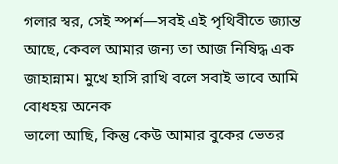গলার স্বর, সেই স্পর্শ—সবই এই পৃথিবীতে জ্যান্ত আছে, কেবল আমার জন্য তা আজ নিষিদ্ধ এক জাহান্নাম। মুখে হাসি রাখি বলে সবাই ভাবে আমি বোধহয় অনেক
ভালো আছি, কিন্তু কেউ আমার বুকের ভেতর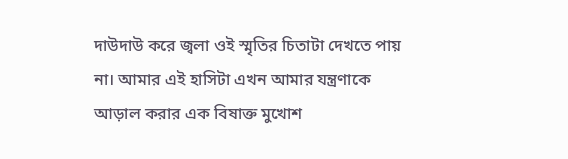দাউদাউ করে জ্বলা ওই স্মৃতির চিতাটা দেখতে পায় না। আমার এই হাসিটা এখন আমার যন্ত্রণাকে আড়াল করার এক বিষাক্ত মুখোশ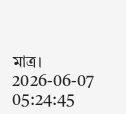মাত্র।
2026-06-07 05:24:45